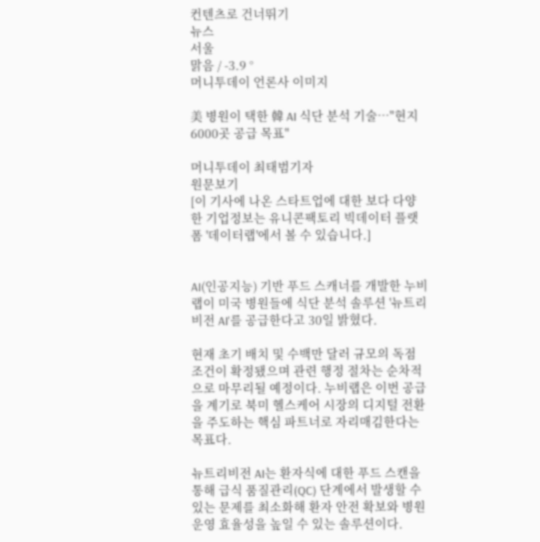컨텐츠로 건너뛰기
뉴스
서울
맑음 / -3.9 °
머니투데이 언론사 이미지

美 병원이 택한 韓 AI 식단 분석 기술…"현지 6000곳 공급 목표"

머니투데이 최태범기자
원문보기
[이 기사에 나온 스타트업에 대한 보다 다양한 기업정보는 유니콘팩토리 빅데이터 플랫폼 '데이터랩'에서 볼 수 있습니다.]


AI(인공지능) 기반 푸드 스캐너를 개발한 누비랩이 미국 병원들에 식단 분석 솔루션 '뉴트리비전 AI'를 공급한다고 30일 밝혔다.

현재 초기 배치 및 수백만 달러 규모의 독점 조건이 확정됐으며 관련 행정 절차는 순차적으로 마무리될 예정이다. 누비랩은 이번 공급을 계기로 북미 헬스케어 시장의 디지털 전환을 주도하는 핵심 파트너로 자리매김한다는 목표다.

뉴트리비전 AI는 환자식에 대한 푸드 스캔을 통해 급식 품질관리(QC) 단계에서 발생할 수 있는 문제를 최소화해 환자 안전 확보와 병원 운영 효율성을 높일 수 있는 솔루션이다.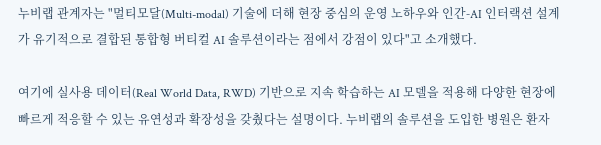누비랩 관계자는 "멀티모달(Multi-modal) 기술에 더해 현장 중심의 운영 노하우와 인간-AI 인터랙션 설계가 유기적으로 결합된 통합형 버티컬 AI 솔루션이라는 점에서 강점이 있다"고 소개했다.

여기에 실사용 데이터(Real World Data, RWD) 기반으로 지속 학습하는 AI 모델을 적용해 다양한 현장에 빠르게 적응할 수 있는 유연성과 확장성을 갖췄다는 설명이다. 누비랩의 솔루션을 도입한 병원은 환자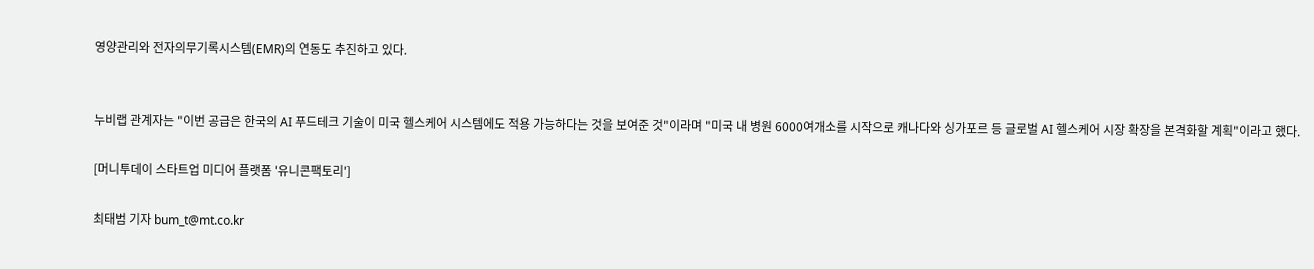영양관리와 전자의무기록시스템(EMR)의 연동도 추진하고 있다.


누비랩 관계자는 "이번 공급은 한국의 AI 푸드테크 기술이 미국 헬스케어 시스템에도 적용 가능하다는 것을 보여준 것"이라며 "미국 내 병원 6000여개소를 시작으로 캐나다와 싱가포르 등 글로벌 AI 헬스케어 시장 확장을 본격화할 계획"이라고 했다.

[머니투데이 스타트업 미디어 플랫폼 '유니콘팩토리']

최태범 기자 bum_t@mt.co.kr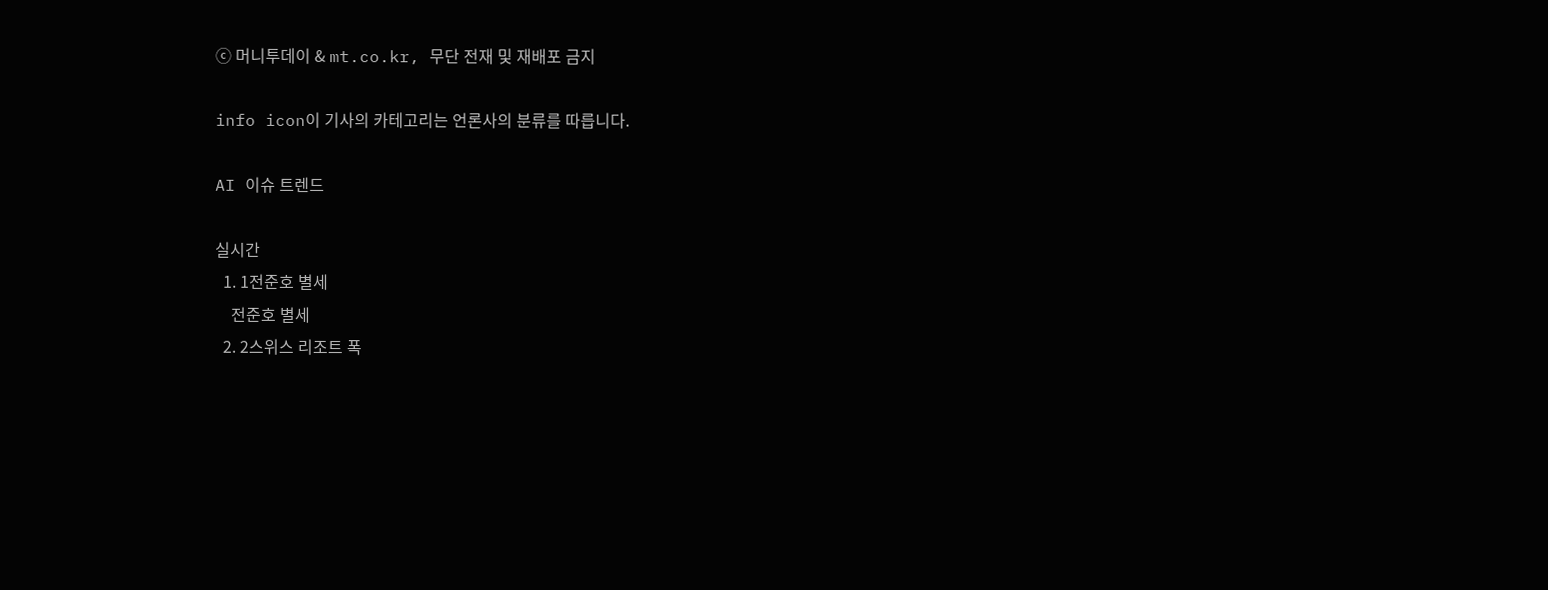ⓒ 머니투데이 & mt.co.kr, 무단 전재 및 재배포 금지

info icon이 기사의 카테고리는 언론사의 분류를 따릅니다.

AI 이슈 트렌드

실시간
  1. 1전준호 별세
    전준호 별세
  2. 2스위스 리조트 폭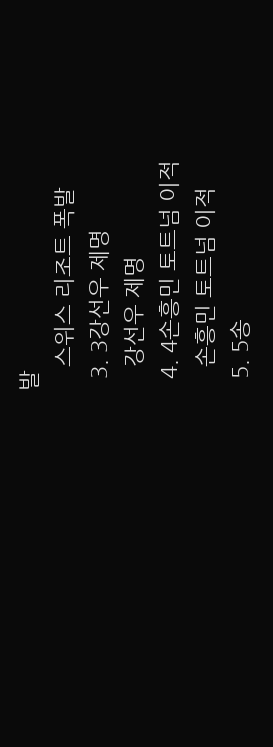발
    스위스 리조트 폭발
  3. 3강선우 제명
    강선우 제명
  4. 4손흥민 토트넘 이적
    손흥민 토트넘 이적
  5. 5송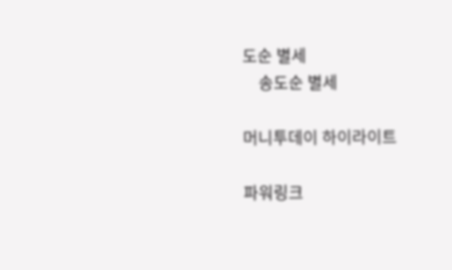도순 별세
    송도순 별세

머니투데이 하이라이트

파워링크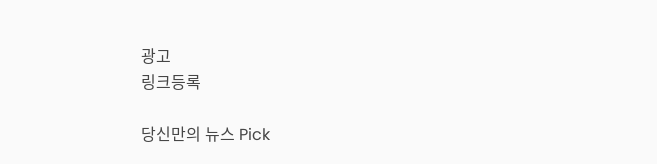광고
링크등록

당신만의 뉴스 Pick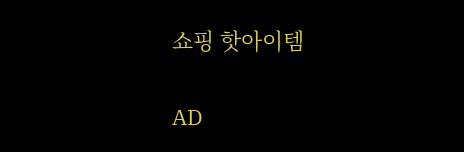쇼핑 핫아이템

AD